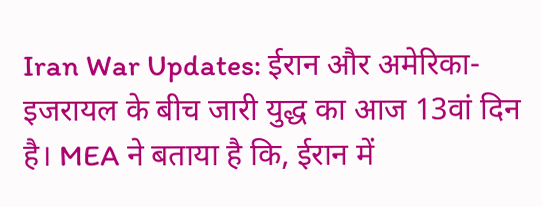Iran War Updates: ईरान और अमेरिका-इजरायल के बीच जारी युद्ध का आज 13वां दिन है। MEA ने बताया है कि, ईरान में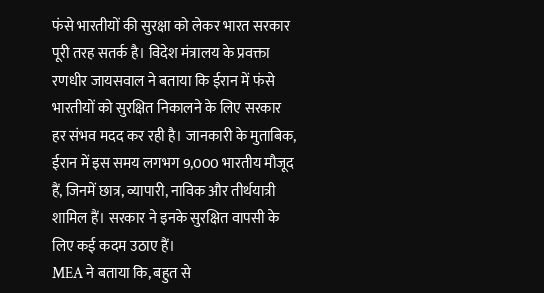फंसे भारतीयों की सुरक्षा को लेकर भारत सरकार पूरी तरह सतर्क है। विदेश मंत्रालय के प्रवक्ता रणधीर जायसवाल ने बताया कि ईरान में फंसे भारतीयों को सुरक्षित निकालने के लिए सरकार हर संभव मदद कर रही है। जानकारी के मुताबिक, ईरान में इस समय लगभग 9,000 भारतीय मौजूद हैं, जिनमें छात्र, व्यापारी, नाविक और तीर्थयात्री शामिल हैं। सरकार ने इनके सुरक्षित वापसी के लिए कई कदम उठाए हैं।
MEA ने बताया कि, बहुत से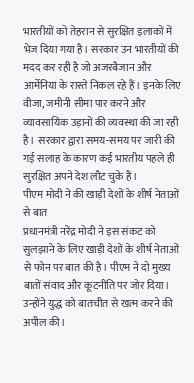भारतीयों को तेहरान से सुरक्षित इलाकों में भेज दिया गया है। सरकार उन भारतीयों की मदद कर रही है जो अजरबैजान और आर्मेनिया के रास्ते निकल रहे हैं। इनके लिए वीजा, जमीनी सीमा पार करने और व्यावसायिक उड़ानों की व्यवस्था की जा रही है। सरकार द्वारा समय-समय पर जारी की गई सलाह के कारण कई भारतीय पहले ही सुरक्षित अपने देश लौट चुके हैं।
पीएम मोदी ने की खाड़ी देशों के शीर्ष नेताओं से बात
प्रधानमंत्री नरेंद्र मोदी ने इस संकट को सुलझाने के लिए खाड़ी देशों के शीर्ष नेताओं से फोन पर बात की है। पीएम ने दो मुख्य बातों संवाद और कूटनीति पर जोर दिया। उन्होंने युद्ध को बातचीत से खत्म करने की अपील की।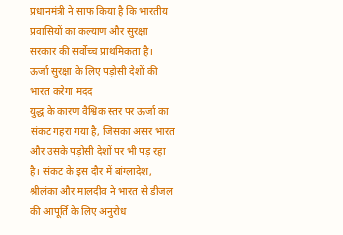प्रधानमंत्री ने साफ किया है कि भारतीय प्रवासियों का कल्याण और सुरक्षा सरकार की सर्वोच्च प्राथमिकता है।
ऊर्जा सुरक्षा के लिए पड़ोसी देशों की भारत करेगा मदद
युद्ध के कारण वैश्विक स्तर पर ऊर्जा का संकट गहरा गया है, जिसका असर भारत और उसके पड़ोसी देशों पर भी पड़ रहा है। संकट के इस दौर में बांग्लादेश, श्रीलंका और मालदीव ने भारत से डीजल की आपूर्ति के लिए अनुरोध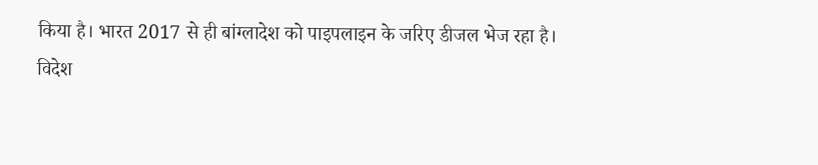किया है। भारत 2017 से ही बांग्लादेश को पाइपलाइन के जरिए डीजल भेज रहा है।
विदेश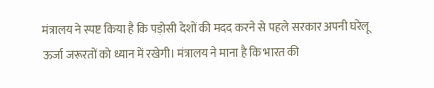मंत्रालय ने स्पष्ट किया है कि पड़ोसी देशों की मदद करने से पहले सरकार अपनी घरेलू ऊर्जा जरूरतों को ध्यान में रखेगी। मंत्रालय ने माना है कि भारत की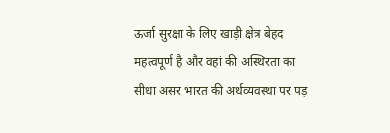ऊर्जा सुरक्षा के लिए खाड़ी क्षेत्र बेहद महत्वपूर्ण है और वहां की अस्थिरता का सीधा असर भारत की अर्थव्यवस्था पर पड़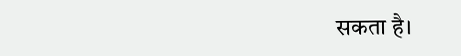सकता है।